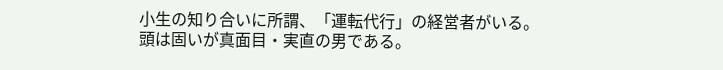小生の知り合いに所謂、「運転代行」の経営者がいる。
頭は固いが真面目・実直の男である。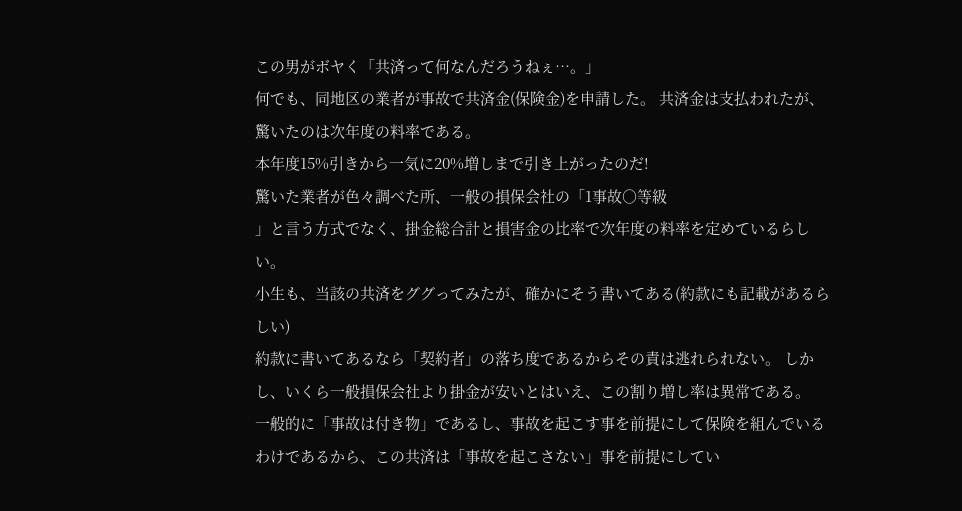この男がボヤく「共済って何なんだろうねぇ…。」
何でも、同地区の業者が事故で共済金(保険金)を申請した。 共済金は支払われたが、驚いたのは次年度の料率である。
本年度15%引きから一気に20%増しまで引き上がったのだ!
驚いた業者が色々調べた所、一般の損保会社の「1事故○等級
」と言う方式でなく、掛金総合計と損害金の比率で次年度の料率を定めているらしい。
小生も、当該の共済をググってみたが、確かにそう書いてある(約款にも記載があるらしい)
約款に書いてあるなら「契約者」の落ち度であるからその責は逃れられない。 しかし、いくら一般損保会社より掛金が安いとはいえ、この割り増し率は異常である。
一般的に「事故は付き物」であるし、事故を起こす事を前提にして保険を組んでいるわけであるから、この共済は「事故を起こさない」事を前提にしてい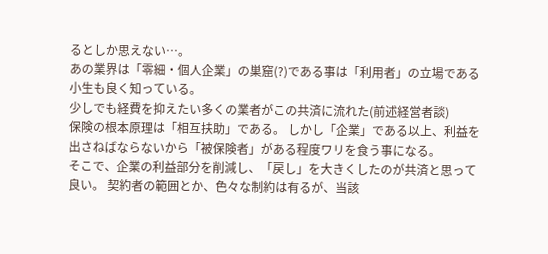るとしか思えない…。
あの業界は「零細・個人企業」の巣窟(?)である事は「利用者」の立場である小生も良く知っている。
少しでも経費を抑えたい多くの業者がこの共済に流れた(前述経営者談)
保険の根本原理は「相互扶助」である。 しかし「企業」である以上、利益を出さねばならないから「被保険者」がある程度ワリを食う事になる。
そこで、企業の利益部分を削減し、「戻し」を大きくしたのが共済と思って良い。 契約者の範囲とか、色々な制約は有るが、当該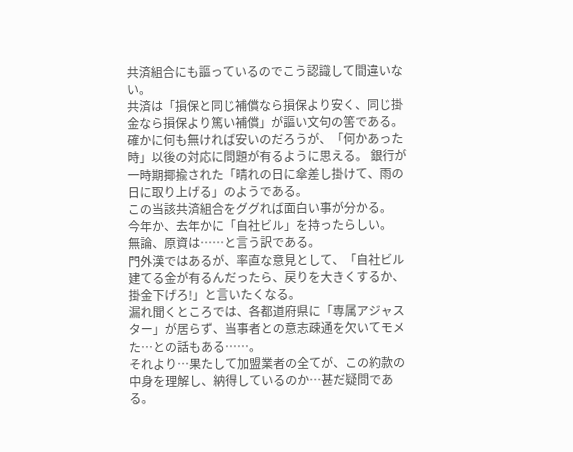共済組合にも謳っているのでこう認識して間違いない。
共済は「損保と同じ補償なら損保より安く、同じ掛金なら損保より篤い補償」が謳い文句の筈である。
確かに何も無ければ安いのだろうが、「何かあった時」以後の対応に問題が有るように思える。 銀行が一時期揶揄された「晴れの日に傘差し掛けて、雨の日に取り上げる」のようである。
この当該共済組合をググれば面白い事が分かる。
今年か、去年かに「自社ビル」を持ったらしい。
無論、原資は……と言う訳である。
門外漢ではあるが、率直な意見として、「自社ビル建てる金が有るんだったら、戻りを大きくするか、掛金下げろ!」と言いたくなる。
漏れ聞くところでは、各都道府県に「専属アジャスター」が居らず、当事者との意志疎通を欠いてモメた…との話もある……。
それより…果たして加盟業者の全てが、この約款の中身を理解し、納得しているのか…甚だ疑問である。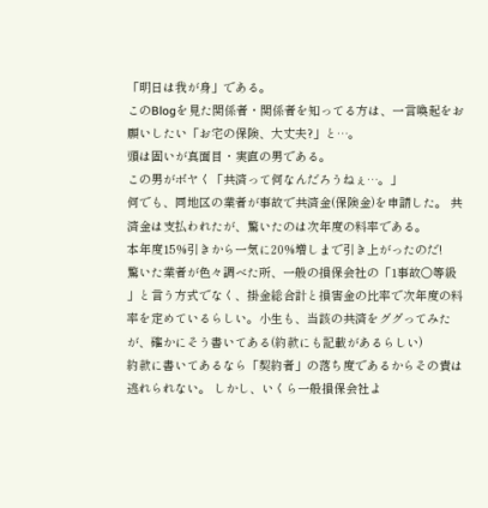「明日は我が身」である。
このBlogを見た関係者・関係者を知ってる方は、一言喚起をお願いしたい「お宅の保険、大丈夫?」と…。
頭は固いが真面目・実直の男である。
この男がボヤく「共済って何なんだろうねぇ…。」
何でも、同地区の業者が事故で共済金(保険金)を申請した。 共済金は支払われたが、驚いたのは次年度の料率である。
本年度15%引きから一気に20%増しまで引き上がったのだ!
驚いた業者が色々調べた所、一般の損保会社の「1事故○等級
」と言う方式でなく、掛金総合計と損害金の比率で次年度の料率を定めているらしい。小生も、当該の共済をググってみたが、確かにそう書いてある(約款にも記載があるらしい)
約款に書いてあるなら「契約者」の落ち度であるからその責は逃れられない。 しかし、いくら一般損保会社よ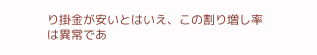り掛金が安いとはいえ、この割り増し率は異常であ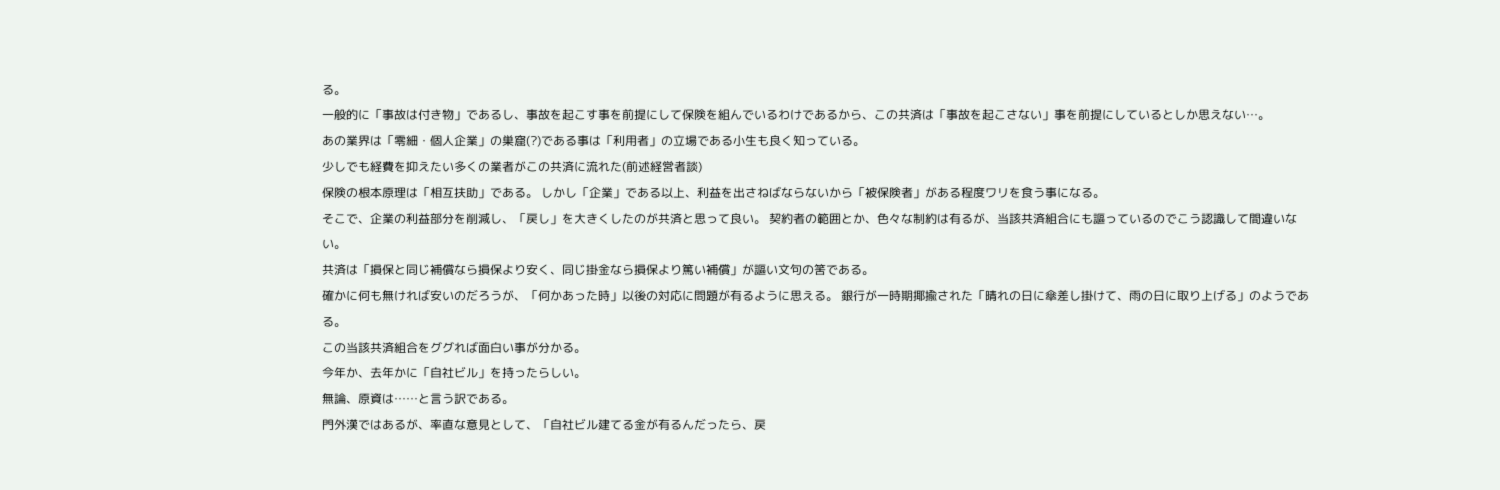る。
一般的に「事故は付き物」であるし、事故を起こす事を前提にして保険を組んでいるわけであるから、この共済は「事故を起こさない」事を前提にしているとしか思えない…。
あの業界は「零細・個人企業」の巣窟(?)である事は「利用者」の立場である小生も良く知っている。
少しでも経費を抑えたい多くの業者がこの共済に流れた(前述経営者談)
保険の根本原理は「相互扶助」である。 しかし「企業」である以上、利益を出さねばならないから「被保険者」がある程度ワリを食う事になる。
そこで、企業の利益部分を削減し、「戻し」を大きくしたのが共済と思って良い。 契約者の範囲とか、色々な制約は有るが、当該共済組合にも謳っているのでこう認識して間違いない。
共済は「損保と同じ補償なら損保より安く、同じ掛金なら損保より篤い補償」が謳い文句の筈である。
確かに何も無ければ安いのだろうが、「何かあった時」以後の対応に問題が有るように思える。 銀行が一時期揶揄された「晴れの日に傘差し掛けて、雨の日に取り上げる」のようである。
この当該共済組合をググれば面白い事が分かる。
今年か、去年かに「自社ビル」を持ったらしい。
無論、原資は……と言う訳である。
門外漢ではあるが、率直な意見として、「自社ビル建てる金が有るんだったら、戻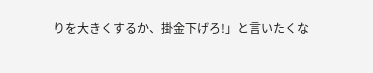りを大きくするか、掛金下げろ!」と言いたくな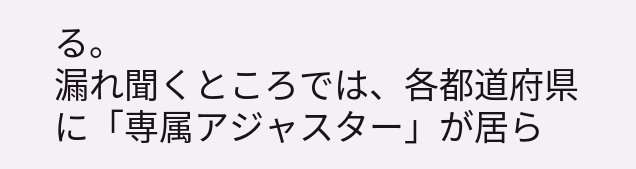る。
漏れ聞くところでは、各都道府県に「専属アジャスター」が居ら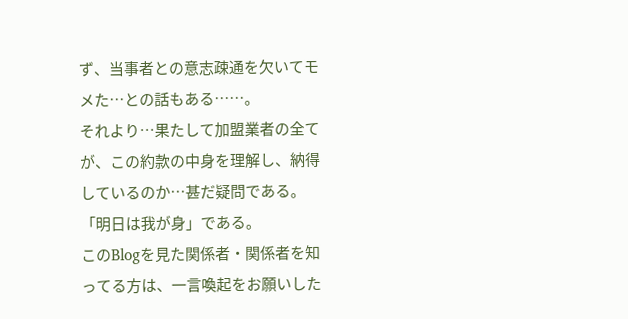ず、当事者との意志疎通を欠いてモメた…との話もある……。
それより…果たして加盟業者の全てが、この約款の中身を理解し、納得しているのか…甚だ疑問である。
「明日は我が身」である。
このBlogを見た関係者・関係者を知ってる方は、一言喚起をお願いした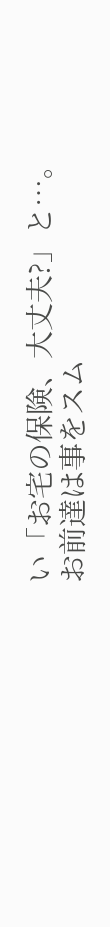い「お宅の保険、大丈夫?」と…。
お前達は事をスム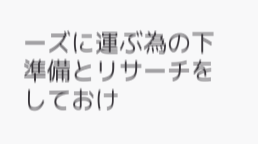ーズに運ぶ為の下準備とリサーチをしておけ